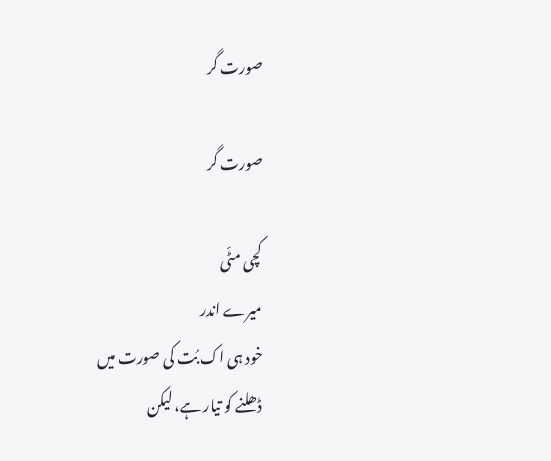صورت گر

صورت گر

کچی مٹّی
میرے اندر
خود ہی اک بُت کی صورت میں
ڈھلنے کو تیار ہے، لیکن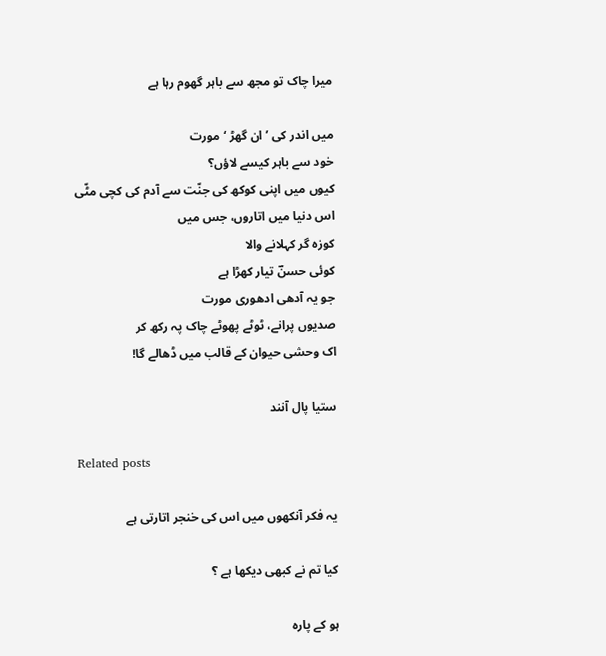میرا چاک تو مجھ سے باہر گھوم رہا ہے

میں اندر کی ’ان گھڑ ‘ مورت
خود سے باہر کیسے لاؤں؟
کیوں میں اپنی کوکھ کی جنّت سے آدم کی کچی مٹّی
اس دنیا میں اتاروں، جس میں
کوزہ گر کہلانے والا
کوئی حسنؔ تیار کھڑا ہے
جو یہ آدھی ادھوری مورت
صدیوں پرانے، ٹوٹے پھوٹے چاک پہ رکھ کر
اک وحشی حیوان کے قالب میں ڈھالے گا!

ستیا پال آنند

Related posts

یہ فکر آنکھوں میں اس کی خنجر اتارتی ہے

کیا تم نے کبھی دیکھا ہے ؟

ہو کے پارہ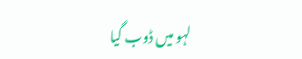لہو میں ڈوب گیا